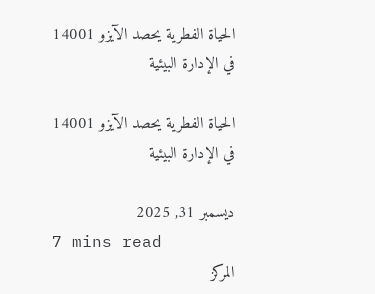الحياة الفطرية يحصد الآيزو 14001 في الإدارة البيئية

الحياة الفطرية يحصد الآيزو 14001 في الإدارة البيئية

ديسمبر 31, 2025
7 mins read
المركز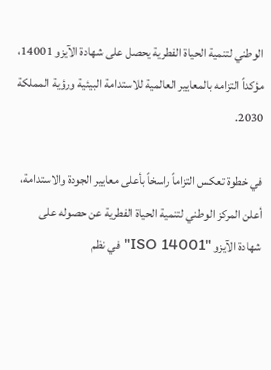الوطني لتنمية الحياة الفطرية يحصل على شهادة الآيزو 14001، مؤكداً التزامه بالمعايير العالمية للاستدامة البيئية ورؤية المملكة 2030.

في خطوة تعكس التزاماً راسخاً بأعلى معايير الجودة والاستدامة، أعلن المركز الوطني لتنمية الحياة الفطرية عن حصوله على شهادة الآيزو "ISO 14001" في نظم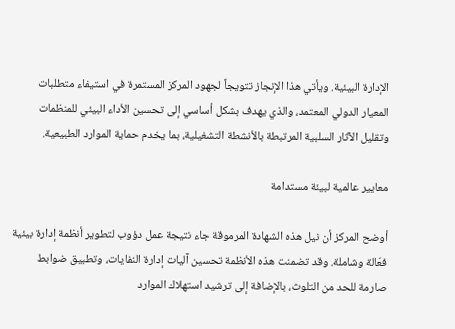الإدارة البيئية. ويأتي هذا الإنجاز تتويجاً لجهود المركز المستمرة في استيفاء متطلبات المعيار الدولي المعتمد، والذي يهدف بشكل أساسي إلى تحسين الأداء البيئي للمنظمات وتقليل الآثار السلبية المرتبطة بالأنشطة التشغيلية، بما يخدم حماية الموارد الطبيعية.

معايير عالمية لبيئة مستدامة

أوضح المركز أن نيل هذه الشهادة المرموقة جاء نتيجة عمل دؤوب لتطوير أنظمة إدارة بيئية فعّالة وشاملة. وقد تضمنت هذه الأنظمة تحسين آليات إدارة النفايات، وتطبيق ضوابط صارمة للحد من التلوث، بالإضافة إلى ترشيد استهلاك الموارد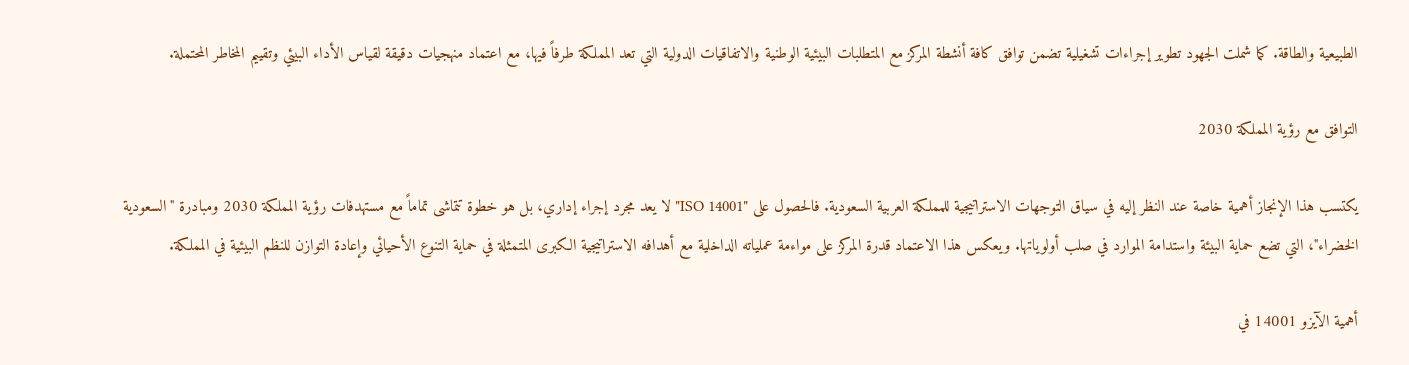الطبيعية والطاقة. كما شملت الجهود تطوير إجراءات تشغيلية تضمن توافق كافة أنشطة المركز مع المتطلبات البيئية الوطنية والاتفاقيات الدولية التي تعد المملكة طرفاً فيها، مع اعتماد منهجيات دقيقة لقياس الأداء البيئي وتقييم المخاطر المحتملة.

التوافق مع رؤية المملكة 2030

يكتسب هذا الإنجاز أهمية خاصة عند النظر إليه في سياق التوجهات الاستراتيجية للمملكة العربية السعودية. فالحصول على "ISO 14001" لا يعد مجرد إجراء إداري، بل هو خطوة تتماشى تماماً مع مستهدفات رؤية المملكة 2030 ومبادرة "السعودية الخضراء"، التي تضع حماية البيئة واستدامة الموارد في صلب أولوياتها. ويعكس هذا الاعتماد قدرة المركز على مواءمة عملياته الداخلية مع أهدافه الاستراتيجية الكبرى المتمثلة في حماية التنوع الأحيائي وإعادة التوازن للنظم البيئية في المملكة.

أهمية الآيزو 14001 في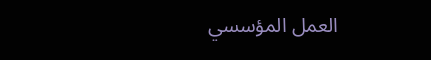العمل المؤسسي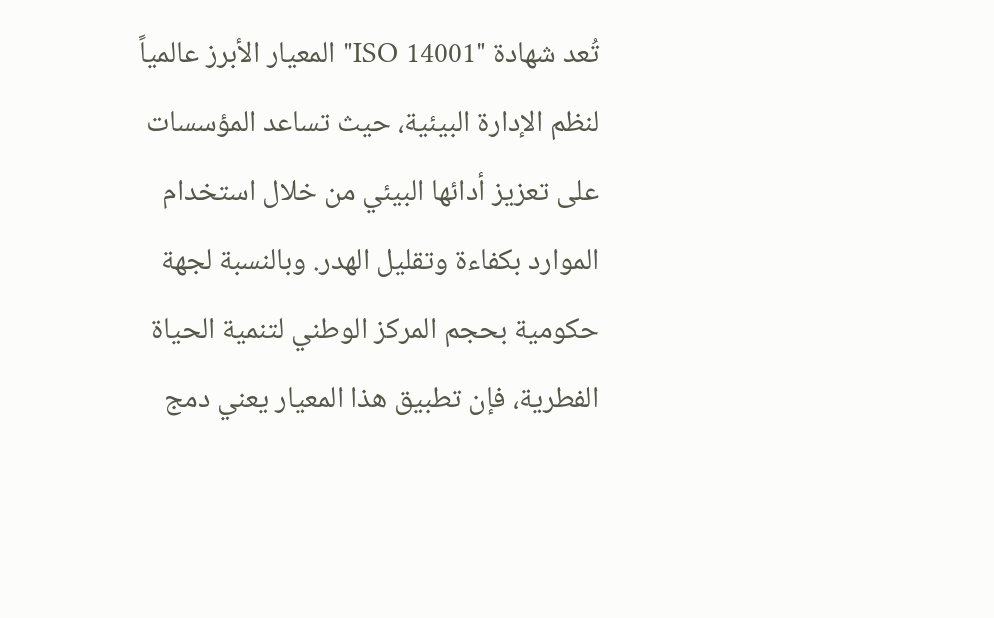تُعد شهادة "ISO 14001" المعيار الأبرز عالمياً لنظم الإدارة البيئية، حيث تساعد المؤسسات على تعزيز أدائها البيئي من خلال استخدام الموارد بكفاءة وتقليل الهدر. وبالنسبة لجهة حكومية بحجم المركز الوطني لتنمية الحياة الفطرية، فإن تطبيق هذا المعيار يعني دمج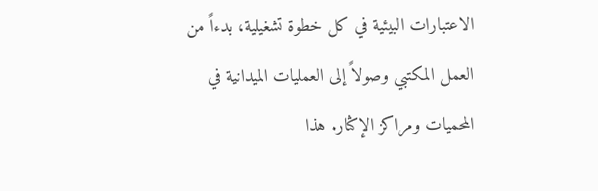الاعتبارات البيئية في كل خطوة تشغيلية، بدءاً من العمل المكتبي وصولاً إلى العمليات الميدانية في المحميات ومراكز الإكثار. هذا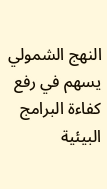النهج الشمولي يسهم في رفع كفاءة البرامج البيئية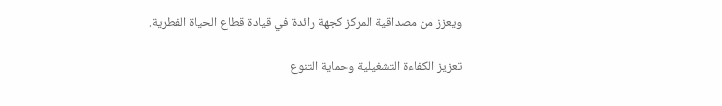ويعزز من مصداقية المركز كجهة رائدة في قيادة قطاع الحياة الفطرية.

تعزيز الكفاءة التشغيلية وحماية التنوع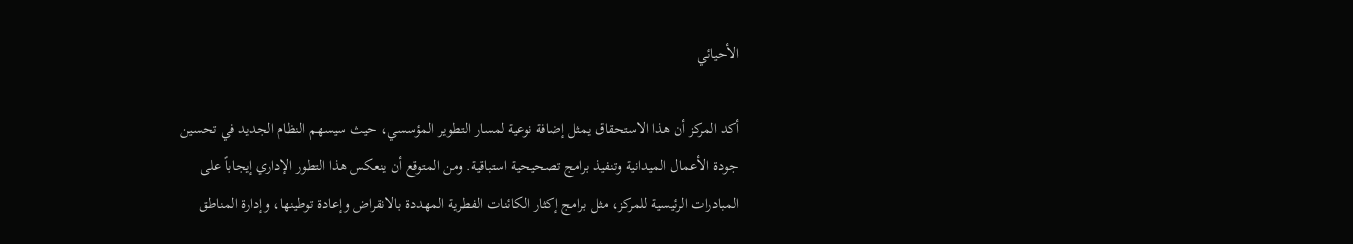الأحيائي

أكد المركز أن هذا الاستحقاق يمثل إضافة نوعية لمسار التطوير المؤسسي، حيث سيسهم النظام الجديد في تحسين جودة الأعمال الميدانية وتنفيذ برامج تصحيحية استباقية. ومن المتوقع أن ينعكس هذا التطور الإداري إيجاباً على المبادرات الرئيسية للمركز، مثل برامج إكثار الكائنات الفطرية المهددة بالانقراض وإعادة توطينها، وإدارة المناطق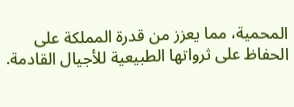المحمية، مما يعزز من قدرة المملكة على الحفاظ على ثرواتها الطبيعية للأجيال القادمة.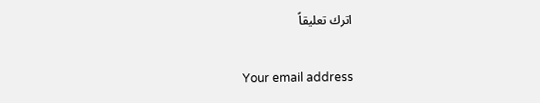اترك تعليقاً

Your email address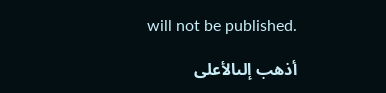will not be published.

أذهب إلىالأعلى